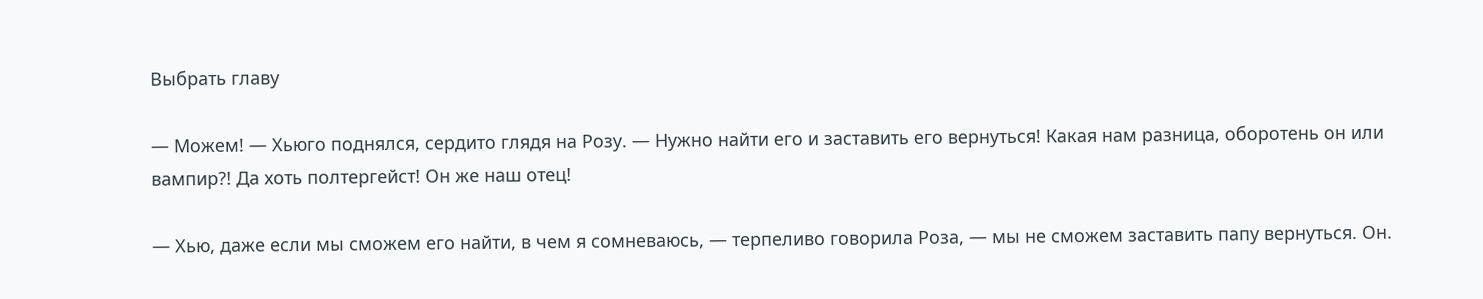Выбрать главу

— Можем! — Хьюго поднялся, сердито глядя на Розу. — Нужно найти его и заставить его вернуться! Какая нам разница, оборотень он или вампир?! Да хоть полтергейст! Он же наш отец!

— Хью, даже если мы сможем его найти, в чем я сомневаюсь, — терпеливо говорила Роза, — мы не сможем заставить папу вернуться. Он.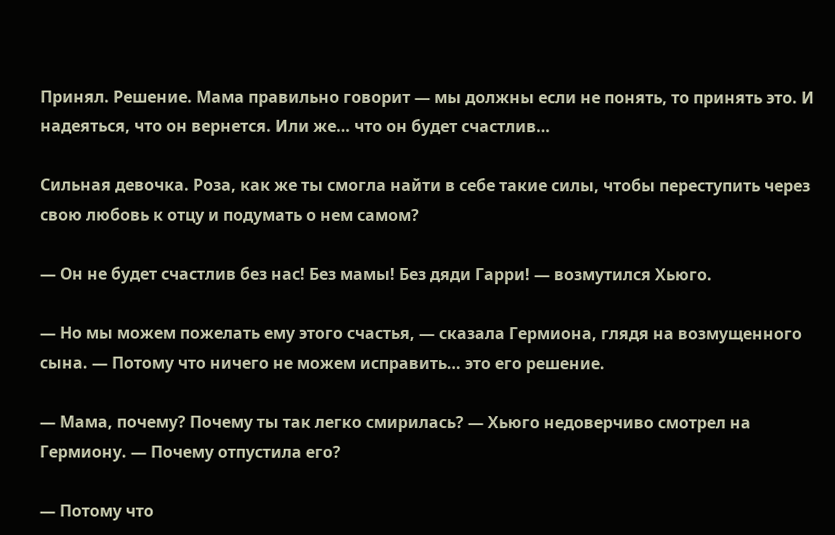Принял. Решение. Мама правильно говорит — мы должны если не понять, то принять это. И надеяться, что он вернется. Или же… что он будет счастлив…

Сильная девочка. Роза, как же ты смогла найти в себе такие силы, чтобы переступить через свою любовь к отцу и подумать о нем самом?

— Он не будет счастлив без нас! Без мамы! Без дяди Гарри! — возмутился Хьюго.

— Но мы можем пожелать ему этого счастья, — сказала Гермиона, глядя на возмущенного сына. — Потому что ничего не можем исправить… это его решение.

— Мама, почему? Почему ты так легко смирилась? — Хьюго недоверчиво смотрел на Гермиону. — Почему отпустила его?

— Потому что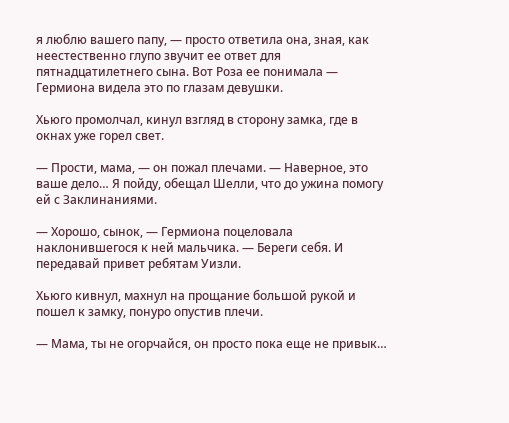я люблю вашего папу, — просто ответила она, зная, как неестественно глупо звучит ее ответ для пятнадцатилетнего сына. Вот Роза ее понимала — Гермиона видела это по глазам девушки.

Хьюго промолчал, кинул взгляд в сторону замка, где в окнах уже горел свет.

— Прости, мама, — он пожал плечами. — Наверное, это ваше дело… Я пойду, обещал Шелли, что до ужина помогу ей с Заклинаниями.

— Хорошо, сынок, — Гермиона поцеловала наклонившегося к ней мальчика. — Береги себя. И передавай привет ребятам Уизли.

Хьюго кивнул, махнул на прощание большой рукой и пошел к замку, понуро опустив плечи.

— Мама, ты не огорчайся, он просто пока еще не привык…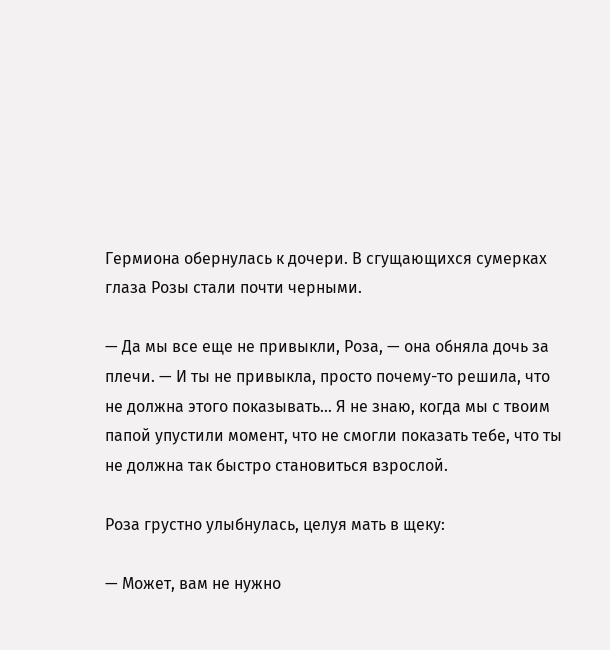Гермиона обернулась к дочери. В сгущающихся сумерках глаза Розы стали почти черными.

— Да мы все еще не привыкли, Роза, — она обняла дочь за плечи. — И ты не привыкла, просто почему-то решила, что не должна этого показывать… Я не знаю, когда мы с твоим папой упустили момент, что не смогли показать тебе, что ты не должна так быстро становиться взрослой.

Роза грустно улыбнулась, целуя мать в щеку:

— Может, вам не нужно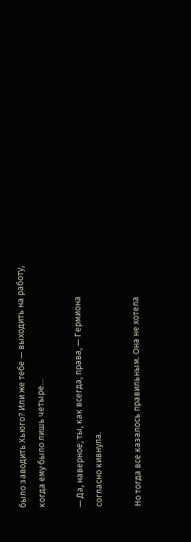было заводить Хьюго? Или же тебе — выходить на работу, когда ему было лишь четыре…

— Да, наверное, ты, как всегда, права, — Гермиона согласно кивнула.

Но тогда все казалось правильным. Она не хотела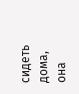сидеть дома, она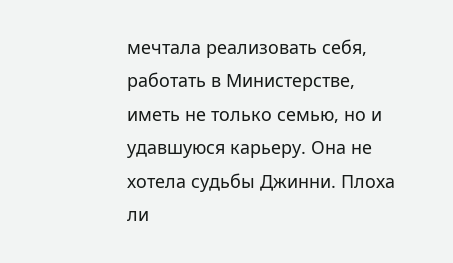мечтала реализовать себя, работать в Министерстве, иметь не только семью, но и удавшуюся карьеру. Она не хотела судьбы Джинни. Плоха ли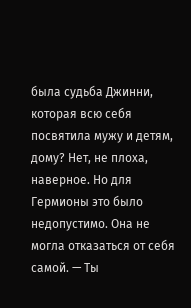была судьба Джинни, которая всю себя посвятила мужу и детям, дому? Нет, не плоха, наверное. Но для Гермионы это было недопустимо. Она не могла отказаться от себя самой. — Ты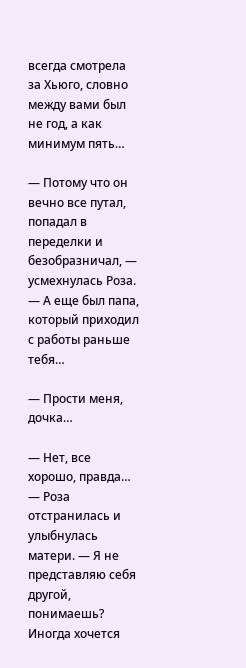всегда смотрела за Хьюго, словно между вами был не год, а как минимум пять…

— Потому что он вечно все путал, попадал в переделки и безобразничал, — усмехнулась Роза. — А еще был папа, который приходил с работы раньше тебя…

— Прости меня, дочка…

— Нет, все хорошо, правда… — Роза отстранилась и улыбнулась матери. — Я не представляю себя другой, понимаешь? Иногда хочется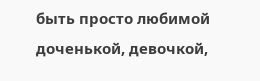быть просто любимой доченькой, девочкой,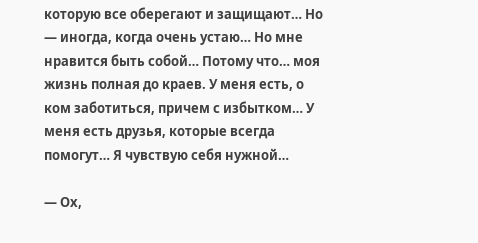которую все оберегают и защищают… Но — иногда, когда очень устаю… Но мне нравится быть собой… Потому что… моя жизнь полная до краев. У меня есть, о ком заботиться, причем с избытком… У меня есть друзья, которые всегда помогут… Я чувствую себя нужной…

— Ох,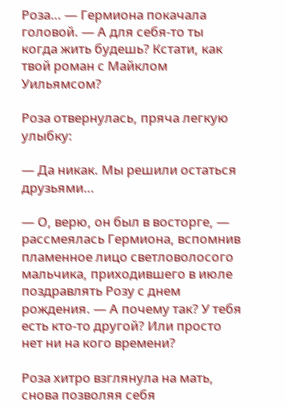Роза… — Гермиона покачала головой. — А для себя-то ты когда жить будешь? Кстати, как твой роман с Майклом Уильямсом?

Роза отвернулась, пряча легкую улыбку:

— Да никак. Мы решили остаться друзьями…

— О, верю, он был в восторге, — рассмеялась Гермиона, вспомнив пламенное лицо светловолосого мальчика, приходившего в июле поздравлять Розу с днем рождения. — А почему так? У тебя есть кто-то другой? Или просто нет ни на кого времени?

Роза хитро взглянула на мать, снова позволяя себя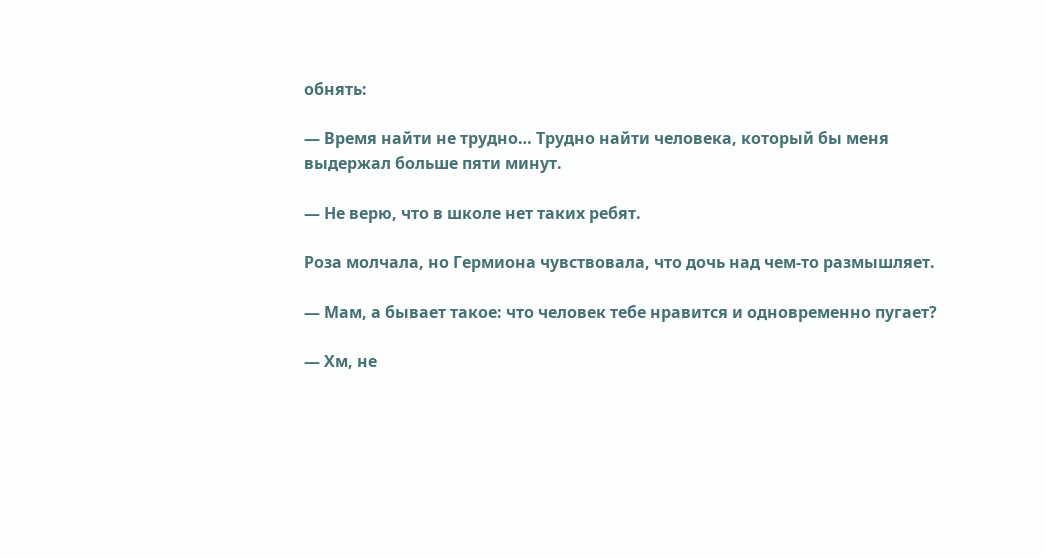обнять:

— Время найти не трудно… Трудно найти человека, который бы меня выдержал больше пяти минут.

— Не верю, что в школе нет таких ребят.

Роза молчала, но Гермиона чувствовала, что дочь над чем-то размышляет.

— Мам, а бывает такое: что человек тебе нравится и одновременно пугает?

— Хм, не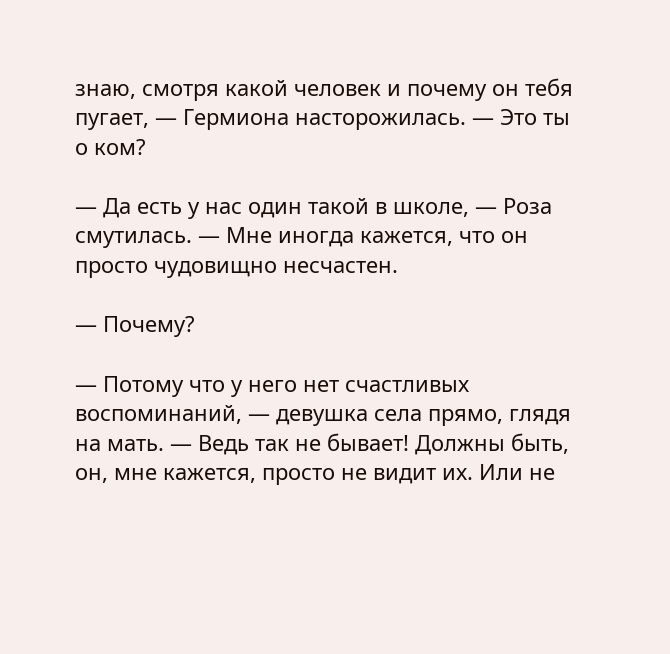знаю, смотря какой человек и почему он тебя пугает, — Гермиона насторожилась. — Это ты о ком?

— Да есть у нас один такой в школе, — Роза смутилась. — Мне иногда кажется, что он просто чудовищно несчастен.

— Почему?

— Потому что у него нет счастливых воспоминаний, — девушка села прямо, глядя на мать. — Ведь так не бывает! Должны быть, он, мне кажется, просто не видит их. Или не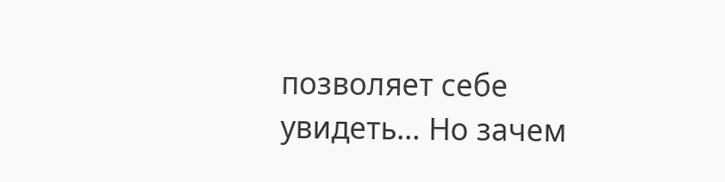позволяет себе увидеть… Но зачем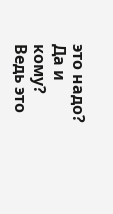это надо? Да и кому? Ведь это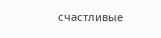счастливые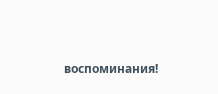воспоминания!